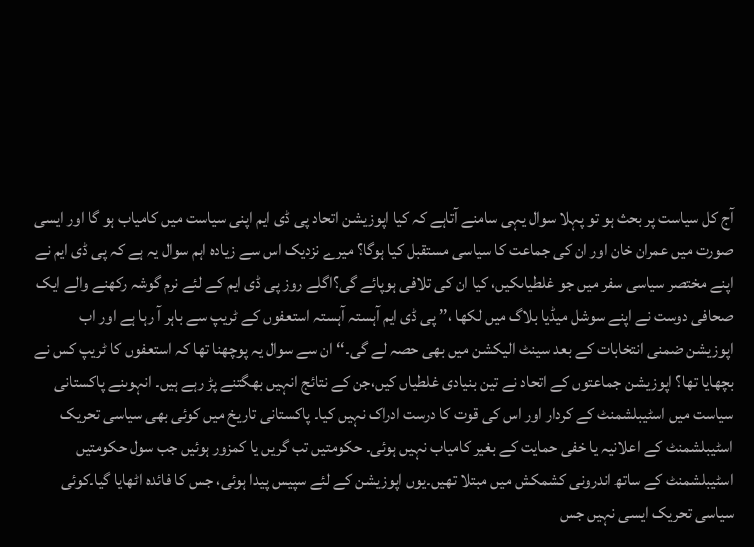آج کل سیاست پر بحث ہو تو پہلا سوال یہی سامنے آتاہے کہ کیا اپوزیشن اتحاد پی ڈی ایم اپنی سیاست میں کامیاب ہو گا اور ایسی صورت میں عمران خان اور ان کی جماعت کا سیاسی مستقبل کیا ہوگا؟ میرے نزدیک اس سے زیادہ اہم سوال یہ ہے کہ پی ڈی ایم نے اپنے مختصر سیاسی سفر میں جو غلطیاںکیں، کیا ان کی تلافی ہوپائے گی؟اگلے روز پی ڈی ایم کے لئے نرم گوشہ رکھنے والے ایک صحافی دوست نے اپنے سوشل میڈیا بلاگ میں لکھا ،’’ پی ڈی ایم آہستہ آہستہ استعفوں کے ٹریپ سے باہر آ رہا ہے اور اب اپوزیشن ضمنی انتخابات کے بعد سینٹ الیکشن میں بھی حصہ لے گی۔‘‘ ان سے سوال یہ پوچھنا تھا کہ استعفوں کا ٹریپ کس نے بچھایا تھا؟ اپوزیشن جماعتوں کے اتحاد نے تین بنیادی غلطیاں کیں،جن کے نتائج انہیں بھگتنے پڑ رہے ہیں۔ انہوںنے پاکستانی سیاست میں اسٹیبلشمنٹ کے کردار اور اس کی قوت کا درست ادراک نہیں کیا۔ پاکستانی تاریخ میں کوئی بھی سیاسی تحریک اسٹیبلشمنٹ کے اعلانیہ یا خفی حمایت کے بغیر کامیاب نہیں ہوئی۔ حکومتیں تب گریں یا کمزور ہوئیں جب سول حکومتیں اسٹیبلشمنٹ کے ساتھ اندرونی کشمکش میں مبتلا تھیں۔یوں اپوزیشن کے لئے سپیس پیدا ہوئی، جس کا فائدہ اٹھایا گیا۔کوئی سیاسی تحریک ایسی نہیں جس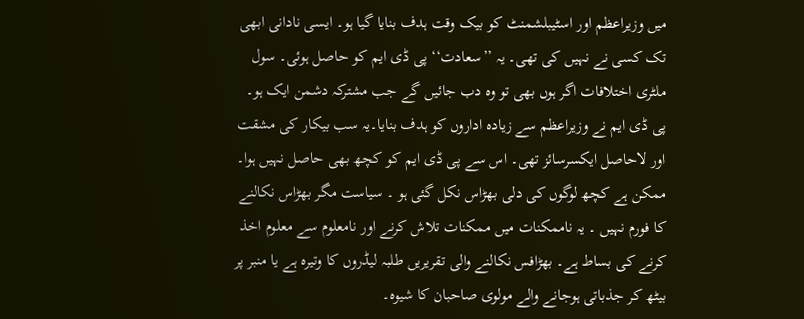میں وزیراعظم اور اسٹیبلشمنٹ کو بیک وقت ہدف بنایا گیا ہو۔ ایسی نادانی ابھی تک کسی نے نہیں کی تھی۔ یہ ’’سعادت‘‘ پی ڈی ایم کو حاصل ہوئی۔ سول ملٹری اختلافات اگر ہوں بھی تو وہ دب جائیں گے جب مشترکہ دشمن ایک ہو۔ پی ڈی ایم نے وزیراعظم سے زیادہ اداروں کو ہدف بنایا۔یہ سب بیکار کی مشقت اور لاحاصل ایکسرسائز تھی۔ اس سے پی ڈی ایم کو کچھ بھی حاصل نہیں ہوا۔ ممکن ہے کچھ لوگوں کی دلی بھڑاس نکل گئی ہو ۔ سیاست مگر بھڑاس نکالنے کا فورم نہیں ۔ یہ ناممکنات میں ممکنات تلاش کرنے اور نامعلوم سے معلوم اخذ کرنے کی بساط ہے۔ بھڑافس نکالنے والی تقریریں طلبہ لیڈروں کا وتیرہ ہے یا منبر پر بیٹھ کر جذباتی ہوجانے والے مولوی صاحبان کا شیوہ۔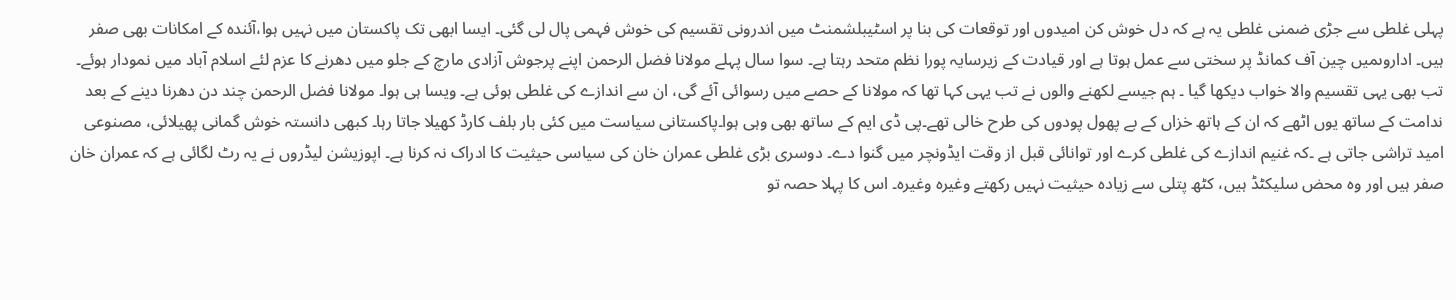پہلی غلطی سے جڑی ضمنی غلطی یہ ہے کہ دل خوش کن امیدوں اور توقعات کی بنا پر اسٹیبلشمنٹ میں اندرونی تقسیم کی خوش فہمی پال لی گئی۔ ایسا ابھی تک پاکستان میں نہیں ہوا،آئندہ کے امکانات بھی صفر ہیں۔ اداروںمیں چین آف کمانڈ پر سختی سے عمل ہوتا ہے اور قیادت کے زیرسایہ پورا نظم متحد رہتا ہے۔ سوا سال پہلے مولانا فضل الرحمن اپنے پرجوش آزادی مارچ کے جلو میں دھرنے کا عزم لئے اسلام آباد میں نمودار ہوئے۔ تب بھی یہی تقسیم والا خواب دیکھا گیا ۔ ہم جیسے لکھنے والوں نے تب یہی کہا تھا کہ مولانا کے حصے میں رسوائی آئے گی، ان سے اندازے کی غلطی ہوئی ہے۔ ویسا ہی ہوا۔ مولانا فضل الرحمن چند دن دھرنا دینے کے بعد ندامت کے ساتھ یوں اٹھے کہ ان کے ہاتھ خزاں کے بے پھول پودوں کی طرح خالی تھے۔پی ڈی ایم کے ساتھ بھی وہی ہوا۔پاکستانی سیاست میں کئی بار بلف کارڈ کھیلا جاتا رہا۔ کبھی دانستہ خوش گمانی پھیلائی، مصنوعی امید تراشی جاتی ہے ۔کہ غنیم اندازے کی غلطی کرے اور توانائی قبل از وقت ایڈونچر میں گنوا دے۔ دوسری بڑی غلطی عمران خان کی سیاسی حیثیت کا ادراک نہ کرنا ہے۔ اپوزیشن لیڈروں نے یہ رٹ لگائی ہے کہ عمران خان صفر ہیں اور وہ محض سلیکٹڈ ہیں، کٹھ پتلی سے زیادہ حیثیت نہیں رکھتے وغیرہ وغیرہ۔ اس کا پہلا حصہ تو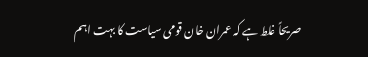صریحاً غلط ہے کہ عمران خان قومی سیاست کا بہت اہم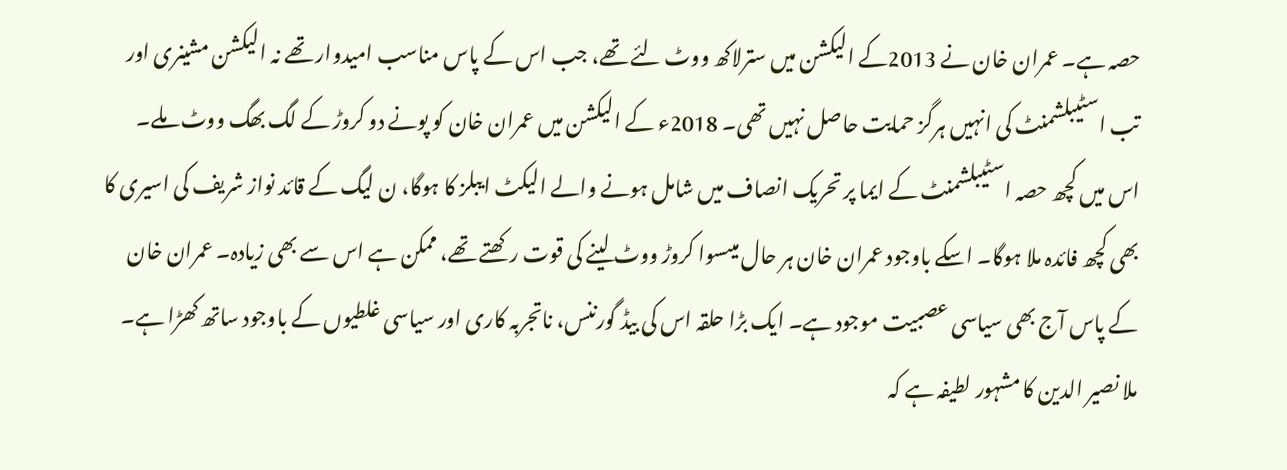حصہ ہے۔ عمران خان نے 2013کے الیکشن میں سترلاکھ ووٹ لئے تھے، جب اس کے پاس مناسب امیدوار تھے نہ الیکشن مشینری اور تب اسٹیبلشمنٹ کی انہیں ہرگز حمایت حاصل نہیں تھی۔ 2018ء کے الیکشن میں عمران خان کو پونے دو کروڑ کے لگ بھگ ووٹ ملے۔ اس میں کچھ حصہ اسٹیبلشمنٹ کے ایما پر تحریک انصاف میں شامل ہونے والے الیکٹ ایبلز کا ہوگا، ن لیگ کے قائد نواز شریف کی اسیری کا بھی کچھ فائدہ ملا ہوگا۔ اسکے باوجود عمران خان ہر حال میںسوا کروڑ ووٹ لینے کی قوت رکھتے تھے، ممکن ہے اس سے بھی زیادہ۔ عمران خان کے پاس آج بھی سیاسی عصبیت موجود ہے۔ ایک بڑا حلقہ اس کی بیڈ گورننس، ناتجربہ کاری اور سیاسی غلطیوں کے باوجود ساتھ کھڑا ہے۔ ملا نصیر الدین کا مشہور لطیفہ ہے کہ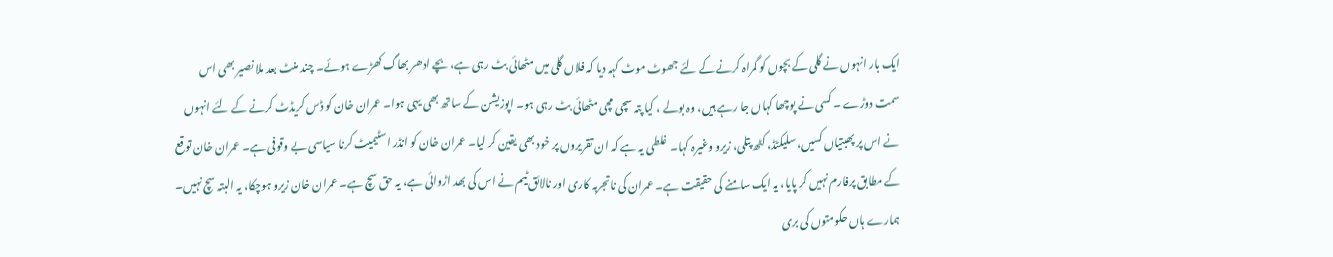ایک بار انہوں نے گلی کے بچوں کو گمراہ کرنے کے لئے جھوٹ موٹ کہہ دیا کہ فلاں گلی میں مٹھائی بٹ رہی ہے، بچے ادھر بھاگ کھڑے ہوئے۔ چند منٹ بعد ملا نصیر بھی اس سمت دوڑے ۔ کسی نے پوچھا کہاں جا رہے ہیں، وہ بولے ، کیا پتہ سچی مچی مٹھائی بٹ رہی ہو۔ اپوزیشن کے ساتھ بھی یہی ہوا۔ عمران خان کو ڈس کریڈٹ کرنے کے لئے انہوں نے اس پر پھبتیاں کسیں، سلیکٹڈ، کٹھ پتلی، زیرو وغیرہ کہا۔ غلطی یہ ہے کہ ان تقریروں پر خود بھی یقین کر لیا۔ عمران خان کو انڈر اسٹیمیٹ کرنا سیاسی بے وقوفی ہے۔ عمران خان توقع کے مطابق پرفارم نہیں کر پایا، یہ ایک سامنے کی حقیقت ہے۔ عمران کی ناتجربہ کاری اور نالائق ٹیم نے اس کی بھد اڑوائی ہے، یہ حق سچ ہے۔ عمران خان زیرو ہوچکا، یہ البتہ سچ نہیں۔ ہمارے ہاں حکومتوں کی بری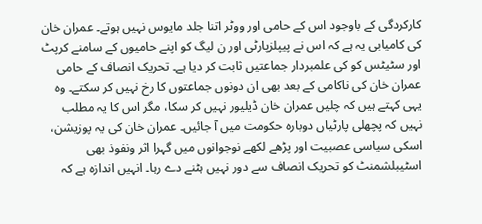کارکردگی کے باوجود اس کے حامی اور ووٹر اتنا جلد مایوس نہیں ہوتے۔ عمران خان کی کامیابی یہ ہے کہ اس نے پیپلزپارٹی اور ن لیگ کو اپنے حامیوں کے سامنے کرپٹ اور سٹیٹس کو کی علمبردار جماعتیں ثابت کر دیا ہے۔ تحریک انصاف کے حامی عمران خان کی ناکامی کے بعد بھی ان دونوں جماعتوں کا رخ نہیں کر سکتے۔ وہ یہی کہتے ہیں کہ چلیں عمران خان ڈیلیور نہیں کر سکا، مگر اس کا یہ مطلب نہیں کہ پچھلی پارٹیاں دوبارہ حکومت میں آ جائیں۔ عمران خان کی یہ پوزیشن، اسکی سیاسی عصبیت اور پڑھے لکھے نوجوانوں میں گہرا اثر ونفوذ بھی اسٹیبلشمنٹ کو تحریک انصاف سے دور نہیں ہٹنے دے رہا۔ انہیں اندازہ ہے کہ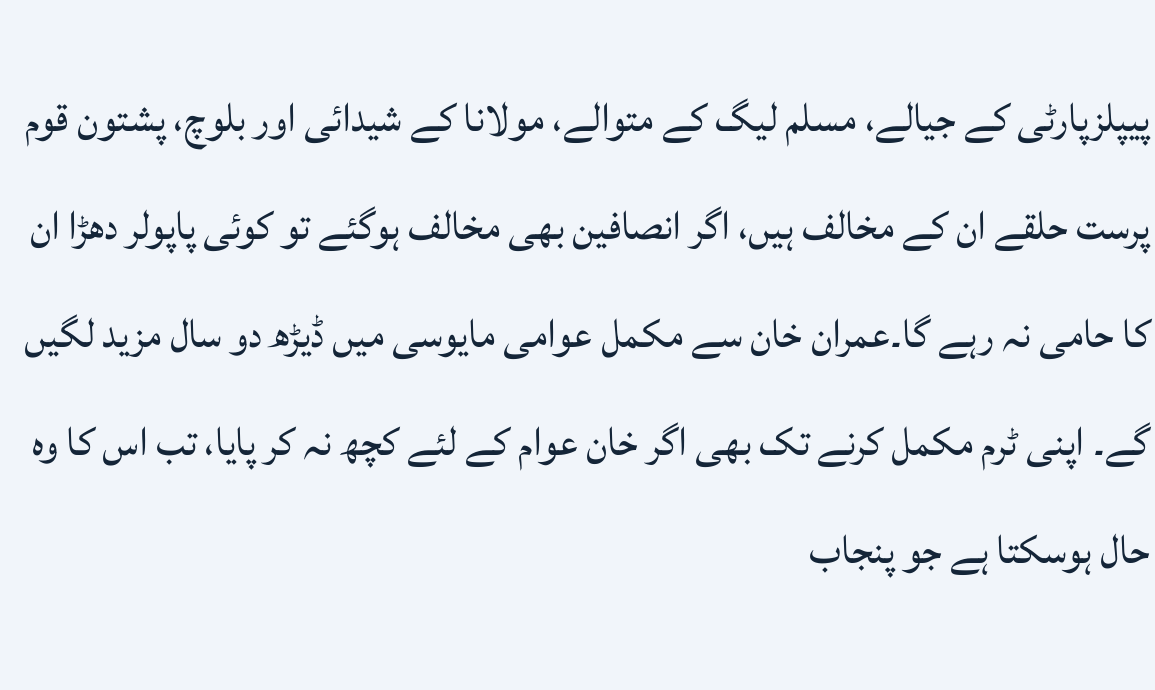پیپلزپارٹی کے جیالے، مسلم لیگ کے متوالے، مولانا کے شیدائی اور بلوچ، پشتون قوم پرست حلقے ان کے مخالف ہیں، اگر انصافین بھی مخالف ہوگئے تو کوئی پاپولر دھڑا ان کا حامی نہ رہے گا۔عمران خان سے مکمل عوامی مایوسی میں ڈیڑھ دو سال مزید لگیں گے۔ اپنی ٹرم مکمل کرنے تک بھی اگر خان عوام کے لئے کچھ نہ کر پایا، تب اس کا وہ حال ہوسکتا ہے جو پنجاب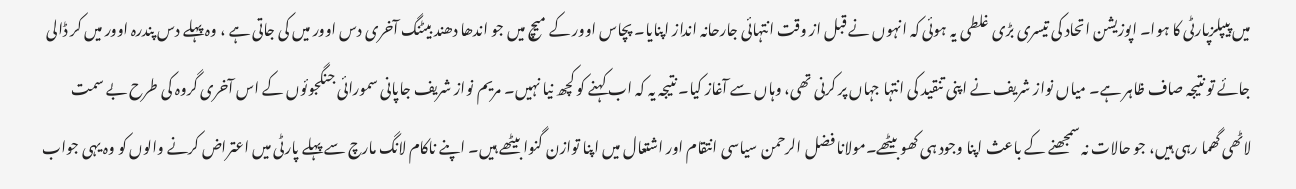میں پیپلزپارٹی کا ہوا۔ اپوزیشن اتحاد کی تیسری بڑی غلطی یہ ہوئی کہ انہوں نے قبل از وقت انتہائی جارحانہ انداز اپنایا۔ پچاس اوور کے میچ میں جو اندھا دھند بیٹنگ آخری دس اوور میں کی جاتی ہے ، وہ پہلے دس پندرہ اوور میں کر ڈالی جائے تو نتیجہ صاف ظاہر ہے۔ میاں نواز شریف نے اپنی تنقید کی انتہا جہاں پر کرنی تھی، وہاں سے آغاز کیا۔ نتیجہ یہ کہ اب کہنے کو کچھ نیا نہیں۔ مریم نواز شریف جاپانی سمورائی جنگجوئوں کے اس آخری گروہ کی طرح بے سمت لاٹھی گھما رہی ہیں، جو حالات نہ سمجھنے کے باعث اپنا وجود ہی کھو بیٹھے۔مولانا فضل الرحمن سیاسی انتقام اور اشتعال میں اپنا توازن گنوا بیٹھے ہیں۔ اپنے ناکام لانگ مارچ سے پہلے پارٹی میں اعتراض کرنے والوں کو وہ یہی جواب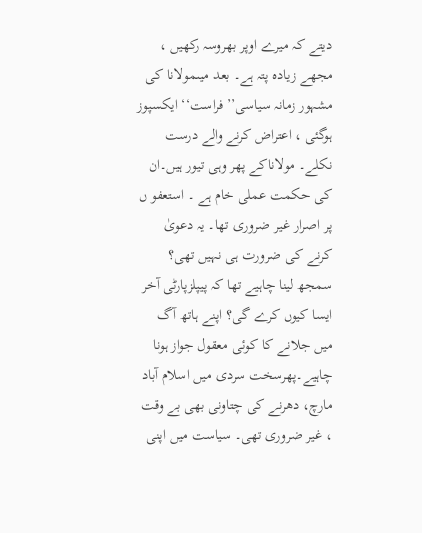دیتے کہ میرے اوپر بھروسہ رکھیں ، مجھے زیادہ پتہ ہے۔ بعد میںمولانا کی مشہور زمانہ سیاسی’’ فراست‘‘ ایکسپوز ہوگئی ، اعتراض کرنے والے درست نکلے۔ مولاناکے پھر وہی تیور ہیں۔ان کی حکمت عملی خام ہے ۔ استعفو ں پر اصرار غیر ضروری تھا۔ یہ دعویٰ کرنے کی ضرورت ہی نہیں تھی؟ سمجھ لینا چاہیے تھا کہ پیپلزپارٹی آخر ایسا کیوں کرے گی؟ اپنے ہاتھ آگ میں جلانے کا کوئی معقول جواز ہونا چاہیے۔پھرسخت سردی میں اسلام آباد مارچ، دھرنے کی چتاونی بھی بے وقت ، غیر ضروری تھی۔ سیاست میں اپنی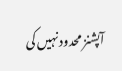آپشنز محدود نہیں کی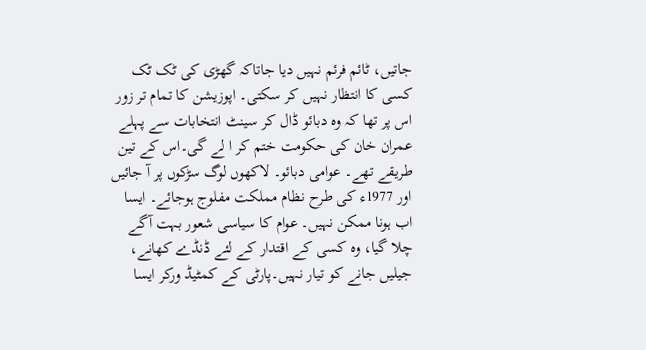جاتیں، ٹائم فرئم نہیں دیا جاتاکہ گھڑی کی ٹک ٹک کسی کا انتظار نہیں کر سکتی۔ اپوزیشن کا تمام تر زور اس پر تھا کہ وہ دبائو ڈال کر سینٹ انتخابات سے پہلے عمران خان کی حکومت ختم کر ا لے گی۔اس کے تین طریقے تھے۔ عوامی دبائو۔ لاکھوں لوگ سڑکوں پر آ جائیں اور 1977ء کی طرح نظام مملکت مفلوج ہوجائے۔ ایسا اب ہونا ممکن نہیں۔ عوام کا سیاسی شعور بہت آگے چلا گیا، وہ کسی کے اقتدار کے لئے ڈنڈے کھانے، جیلیں جانے کو تیار نہیں۔پارٹی کے کمٹیڈ ورکر ایسا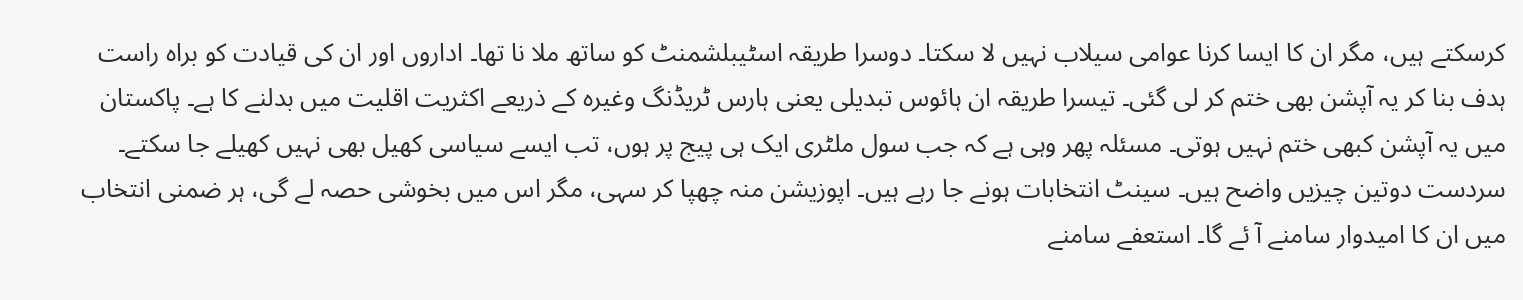کرسکتے ہیں، مگر ان کا ایسا کرنا عوامی سیلاب نہیں لا سکتا۔ دوسرا طریقہ اسٹیبلشمنٹ کو ساتھ ملا نا تھا۔ اداروں اور ان کی قیادت کو براہ راست ہدف بنا کر یہ آپشن بھی ختم کر لی گئی۔ تیسرا طریقہ ان ہائوس تبدیلی یعنی ہارس ٹریڈنگ وغیرہ کے ذریعے اکثریت اقلیت میں بدلنے کا ہے۔ پاکستان میں یہ آپشن کبھی ختم نہیں ہوتی۔ مسئلہ پھر وہی ہے کہ جب سول ملٹری ایک ہی پیج پر ہوں، تب ایسے سیاسی کھیل بھی نہیں کھیلے جا سکتے۔ سردست دوتین چیزیں واضح ہیں۔ سینٹ انتخابات ہونے جا رہے ہیں۔ اپوزیشن منہ چھپا کر سہی، مگر اس میں بخوشی حصہ لے گی، ہر ضمنی انتخاب میں ان کا امیدوار سامنے آ ئے گا۔ استعفے سامنے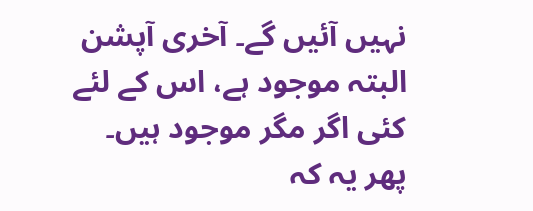نہیں آئیں گے۔ آخری آپشن البتہ موجود ہے، اس کے لئے کئی اگر مگر موجود ہیں۔ پھر یہ کہ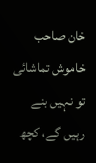خان صاحب خاموش تماشائی تو نہیں بنے رہیں گے، کچھ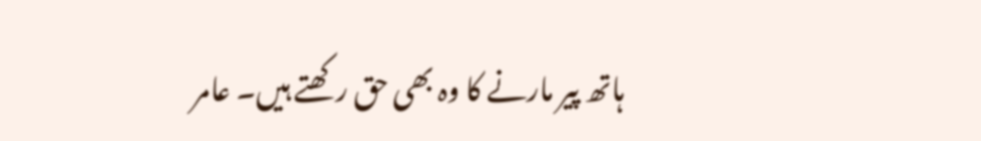ہاتھ پیر مارنے کا وہ بھی حق رکھتے ہیں۔ عامر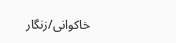خاکوانی/زنگار